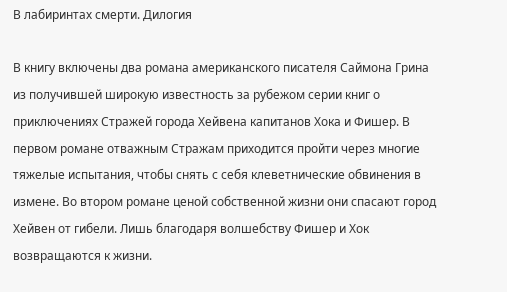В лабиринтах смерти. Дилогия

В книгу включены два романа американского писателя Саймона Грина из получившей широкую известность за рубежом серии книг о приключениях Стражей города Хейвена капитанов Хока и Фишер. В первом романе отважным Стражам приходится пройти через многие тяжелые испытания, чтобы снять с себя клеветнические обвинения в измене. Во втором романе ценой собственной жизни они спасают город Хейвен от гибели. Лишь благодаря волшебству Фишер и Хок возвращаются к жизни.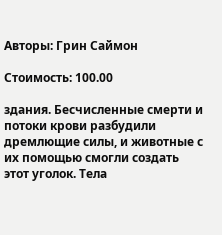Авторы: Грин Саймон

Стоимость: 100.00

здания. Бесчисленные смерти и потоки крови разбудили дремлющие силы, и животные с их помощью смогли создать этот уголок. Тела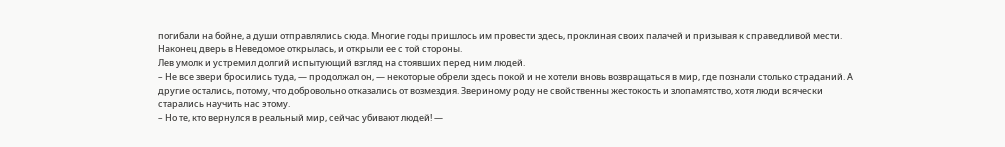погибали на бойне, а души отправлялись сюда. Многие годы пришлось им провести здесь, проклиная своих палачей и призывая к справедливой мести. Наконец дверь в Неведомое открылась, и открыли ее с той стороны.
Лев умолк и устремил долгий испытующий взгляд на стоявших перед ним людей.
– Не все звери бросились туда, — продолжал он, — некоторые обрели здесь покой и не хотели вновь возвращаться в мир, где познали столько страданий. А другие остались, потому, что добровольно отказались от возмездия. Звериному роду не свойственны жестокость и злопамятство, хотя люди всячески старались научить нас этому.
– Но те, кто вернулся в реальный мир, сейчас убивают людей! —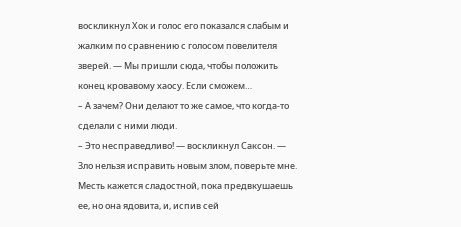воскликнул Хок и голос его показался слабым и жалким по сравнению с голосом повелителя зверей. — Мы пришли сюда, чтобы положить конец кровавому хаосу. Если сможем…
– А зачем? Они делают то же самое, что когда-то сделали с ними люди.
– Это несправедливо! — воскликнул Саксон. — Зло нельзя исправить новым злом, поверьте мне. Месть кажется сладостной, пока предвкушаешь ее, но она ядовита, и, испив сей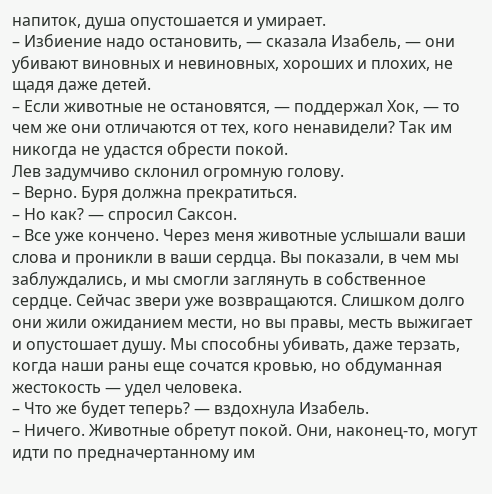напиток, душа опустошается и умирает.
– Избиение надо остановить, — сказала Изабель, — они убивают виновных и невиновных, хороших и плохих, не щадя даже детей.
– Если животные не остановятся, — поддержал Хок, — то чем же они отличаются от тех, кого ненавидели? Так им никогда не удастся обрести покой.
Лев задумчиво склонил огромную голову.
– Верно. Буря должна прекратиться.
– Но как? — спросил Саксон.
– Все уже кончено. Через меня животные услышали ваши слова и проникли в ваши сердца. Вы показали, в чем мы заблуждались, и мы смогли заглянуть в собственное сердце. Сейчас звери уже возвращаются. Слишком долго они жили ожиданием мести, но вы правы, месть выжигает и опустошает душу. Мы способны убивать, даже терзать, когда наши раны еще сочатся кровью, но обдуманная жестокость — удел человека.
– Что же будет теперь? — вздохнула Изабель.
– Ничего. Животные обретут покой. Они, наконец-то, могут идти по предначертанному им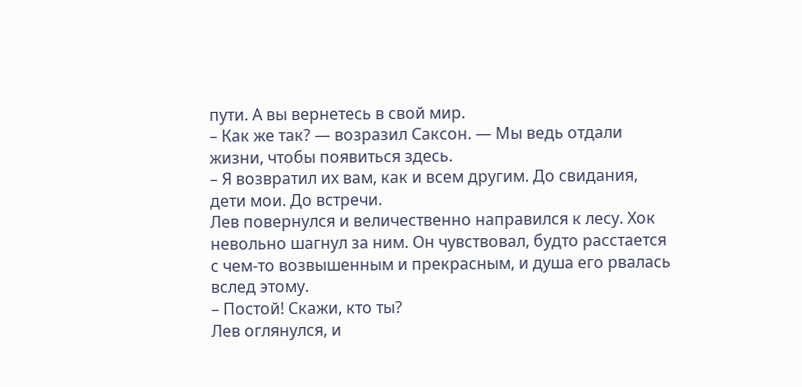пути. А вы вернетесь в свой мир.
– Как же так? — возразил Саксон. — Мы ведь отдали жизни, чтобы появиться здесь.
– Я возвратил их вам, как и всем другим. До свидания, дети мои. До встречи.
Лев повернулся и величественно направился к лесу. Хок невольно шагнул за ним. Он чувствовал, будто расстается с чем-то возвышенным и прекрасным, и душа его рвалась вслед этому.
– Постой! Скажи, кто ты?
Лев оглянулся, и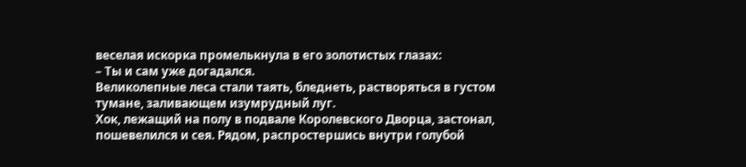веселая искорка промелькнула в его золотистых глазах:
– Ты и сам уже догадался.
Великолепные леса стали таять, бледнеть, растворяться в густом тумане, заливающем изумрудный луг.
Хок, лежащий на полу в подвале Королевского Дворца, застонал, пошевелился и сея. Рядом, распростершись внутри голубой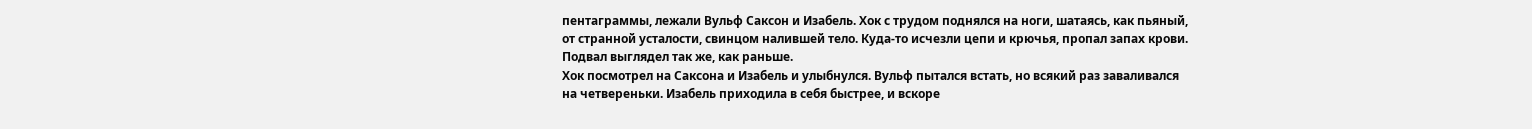пентаграммы, лежали Вульф Саксон и Изабель. Хок с трудом поднялся на ноги, шатаясь, как пьяный, от странной усталости, свинцом налившей тело. Куда-то исчезли цепи и крючья, пропал запах крови. Подвал выглядел так же, как раньше.
Хок посмотрел на Саксона и Изабель и улыбнулся. Вульф пытался встать, но всякий раз заваливался на четвереньки. Изабель приходила в себя быстрее, и вскоре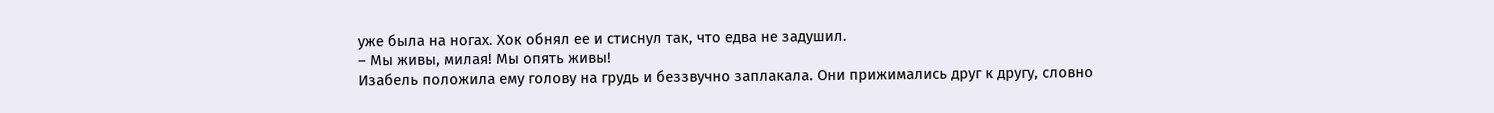уже была на ногах. Хок обнял ее и стиснул так, что едва не задушил.
– Мы живы, милая! Мы опять живы!
Изабель положила ему голову на грудь и беззвучно заплакала. Они прижимались друг к другу, словно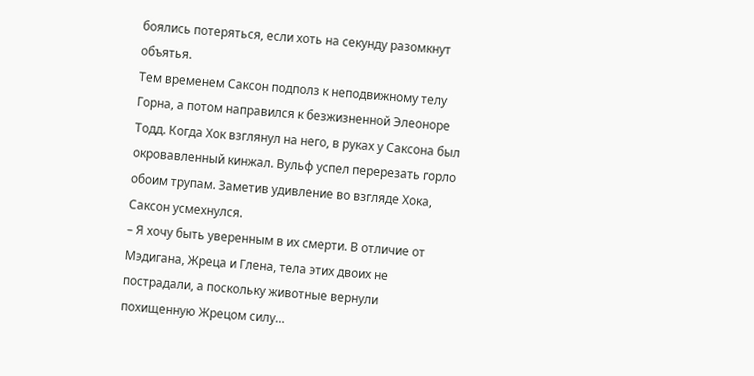боялись потеряться, если хоть на секунду разомкнут объятья.
Тем временем Саксон подполз к неподвижному телу Горна, а потом направился к безжизненной Элеоноре Тодд. Когда Хок взглянул на него, в руках у Саксона был окровавленный кинжал. Вульф успел перерезать горло обоим трупам. Заметив удивление во взгляде Хока, Саксон усмехнулся.
– Я хочу быть уверенным в их смерти. В отличие от Мэдигана, Жреца и Глена, тела этих двоих не пострадали, а поскольку животные вернули похищенную Жрецом силу…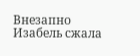Внезапно Изабель сжала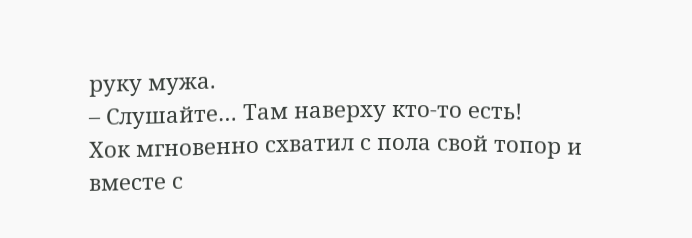руку мужа.
– Слушайте… Там наверху кто-то есть!
Хок мгновенно схватил с пола свой топор и вместе с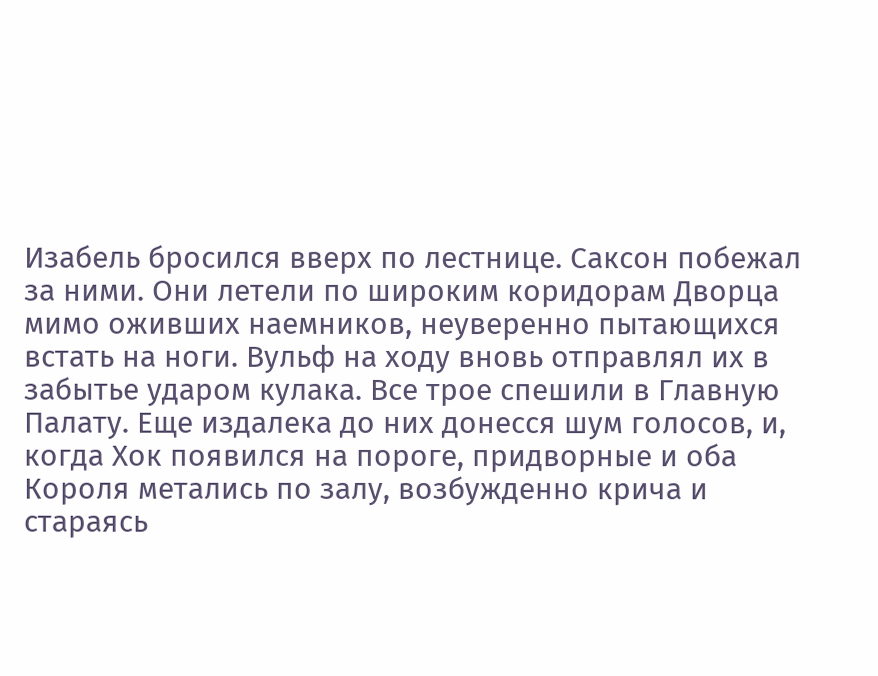Изабель бросился вверх по лестнице. Саксон побежал за ними. Они летели по широким коридорам Дворца мимо оживших наемников, неуверенно пытающихся встать на ноги. Вульф на ходу вновь отправлял их в забытье ударом кулака. Все трое спешили в Главную Палату. Еще издалека до них донесся шум голосов, и, когда Хок появился на пороге, придворные и оба Короля метались по залу, возбужденно крича и стараясь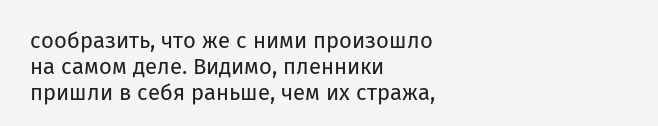сообразить, что же с ними произошло на самом деле. Видимо, пленники пришли в себя раньше, чем их стража,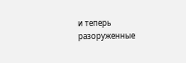и теперь разоруженные